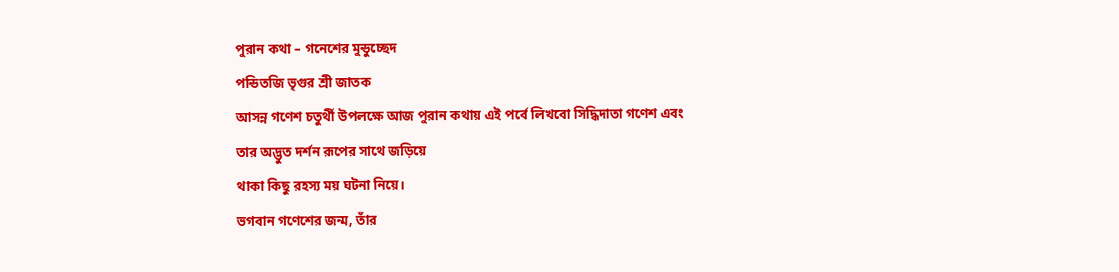পুরান কথা – গনেশের মুন্ডুচ্ছেদ
পন্ডিতজি ভৃগুর শ্রী জাতক
আসন্ন গণেশ চতুর্থী উপলক্ষে আজ পুরান কথায় এই পর্বে লিখবো সিদ্ধিদাতা গণেশ এবং
তার অদ্ভুত দর্শন রূপের সাথে জড়িয়ে
থাকা কিছু রহস্য ময় ঘটনা নিয়ে।
ভগবান গণেশের জন্ম, তাঁর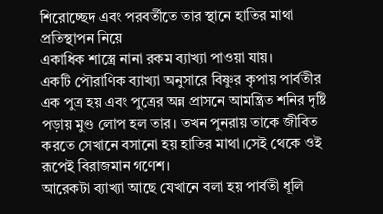শিরোচ্ছেদ এবং পরবর্তীতে তার স্থানে হাতির মাথা প্রতিস্থাপন নিয়ে
একাধিক শাস্ত্রে নানা রকম ব্যাখ্যা পাওয়া যায়।
একটি পৌরাণিক ব্যাখ্যা অনুসারে বিষ্ণুর কৃপায় পার্বতীর এক পুত্র হয় এবং পুত্রের অন্ন প্রাসনে আমন্ত্রিত শনির দৃষ্টি পড়ায় মুণ্ড লোপ হল তার। তখন পুনরায় তাকে জীবিত করতে সেখানে বসানো হয় হাতির মাথা।সেই থেকে ওই রূপেই বিরাজমান গণেশ।
আরেকটা ব্যাখ্যা আছে যেখানে বলা হয় পার্বতী ধূলি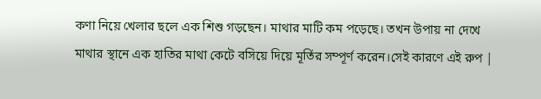কণা নিয়ে খেলার ছলে এক শিশু গড়ছেন। মাথার মাটি কম পড়েছে। তখন উপায় না দেখে মাথার স্থানে এক হাতির মাথা কেটে বসিয়ে দিয়ে মূর্তির সম্পূর্ণ করেন।সেই কারণে এই রুপ |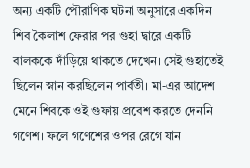অন্য একটি পৌরাণিক ঘটনা অনুসারে একদিন শিব কৈলাশ ফেরার পর গুহা দ্বারে একটি বালককে দাঁড়িয়ে থাকতে দেখেন। সেই গুহাতেই ছিলেন স্নান করছিলেন পার্বতী। মা-এর আদেশ মেনে শিবকে ওই গুফায় প্রবেশ করতে দেননি গণেশ। ফলে গণেশের ওপর রেগে যান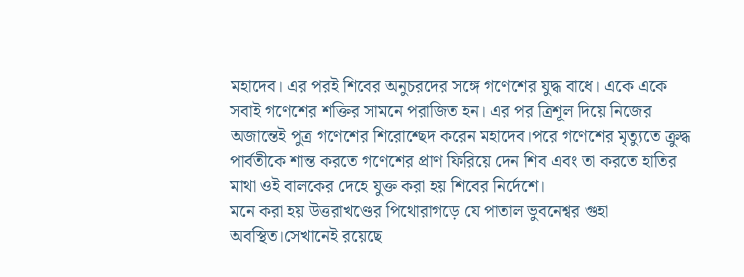মহাদেব। এর পরই শিবের অনুচরদের সঙ্গে গণেশের যুদ্ধ বাধে। একে একে সবাই গণেশের শক্তির সামনে পরাজিত হন। এর পর ত্রিশূল দিয়ে নিজের অজান্তেই পুত্র গণেশের শিরোশ্ছেদ করেন মহাদেব।পরে গণেশের মৃত্যুতে ক্রুদ্ধ পার্বতীকে শান্ত করতে গণেশের প্রাণ ফিরিয়ে দেন শিব এবং তা করতে হাতির মাথা ওই বালকের দেহে যুক্ত করা হয় শিবের নির্দেশে।
মনে করা হয় উত্তরাখণ্ডের পিথোরাগড়ে যে পাতাল ভুবনেশ্বর গুহা অবস্থিত।সেখানেই রয়েছে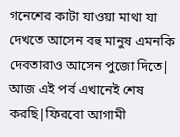গনেশের কাটা যাওয়া মাথা যা দেখতে আসেন বহু মানুষ এমনকি দেবতারাও আসেন পুজো দিতে|
আজ এই পর্ব এখানেই শেষ করছি|ফিরবো আগামী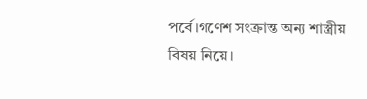পর্বে।গণেশ সংক্রান্ত অন্য শাস্ত্রীয়
বিষয় নিয়ে।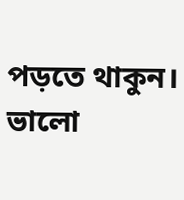পড়তে থাকুন।
ভালো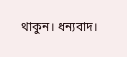থাকুন। ধন্যবাদ।